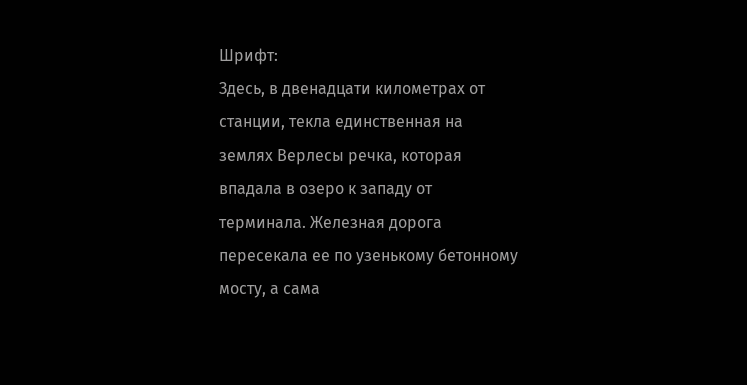Шрифт:
Здесь, в двенадцати километрах от станции, текла единственная на землях Верлесы речка, которая впадала в озеро к западу от терминала. Железная дорога пересекала ее по узенькому бетонному мосту, а сама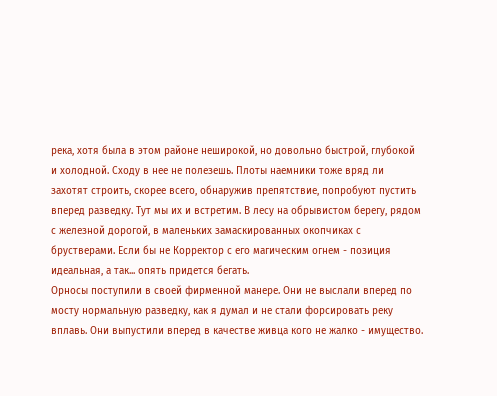река, хотя была в этом районе неширокой, но довольно быстрой, глубокой и холодной. Сходу в нее не полезешь. Плоты наемники тоже вряд ли захотят строить, скорее всего, обнаружив препятствие, попробуют пустить вперед разведку. Тут мы их и встретим. В лесу на обрывистом берегу, рядом с железной дорогой, в маленьких замаскированных окопчиках с брустверами. Если бы не Корректор с его магическим огнем - позиция идеальная, а так... опять придется бегать.
Орносы поступили в своей фирменной манере. Они не выслали вперед по мосту нормальную разведку, как я думал и не стали форсировать реку вплавь. Они выпустили вперед в качестве живца кого не жалко - имущество.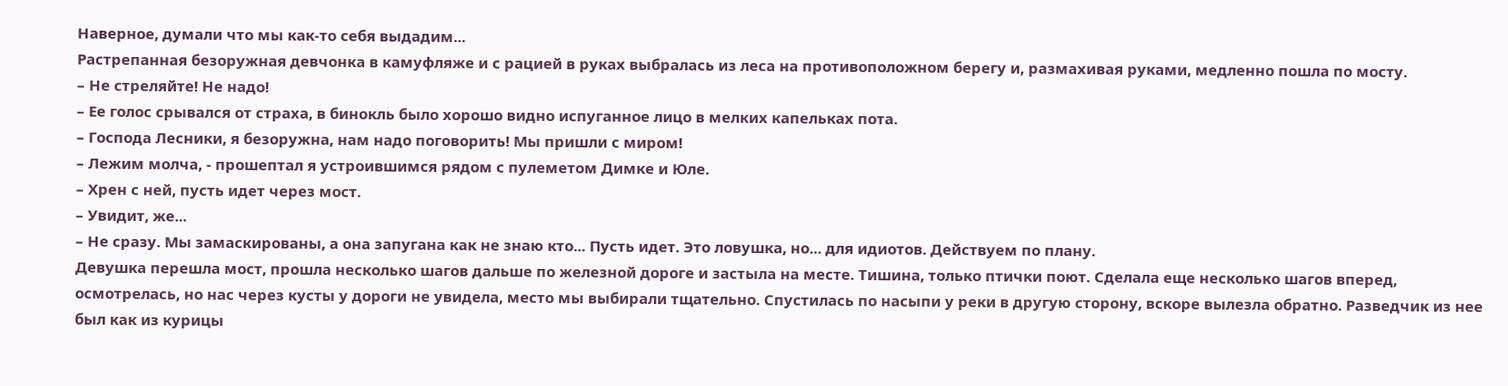Наверное, думали что мы как-то себя выдадим...
Растрепанная безоружная девчонка в камуфляже и с рацией в руках выбралась из леса на противоположном берегу и, размахивая руками, медленно пошла по мосту.
– Не стреляйте! Не надо!
– Ее голос срывался от страха, в бинокль было хорошо видно испуганное лицо в мелких капельках пота.
– Господа Лесники, я безоружна, нам надо поговорить! Мы пришли с миром!
– Лежим молча, - прошептал я устроившимся рядом с пулеметом Димке и Юле.
– Хрен с ней, пусть идет через мост.
– Увидит, же...
– Не сразу. Мы замаскированы, а она запугана как не знаю кто... Пусть идет. Это ловушка, но... для идиотов. Действуем по плану.
Девушка перешла мост, прошла несколько шагов дальше по железной дороге и застыла на месте. Тишина, только птички поют. Сделала еще несколько шагов вперед, осмотрелась, но нас через кусты у дороги не увидела, место мы выбирали тщательно. Спустилась по насыпи у реки в другую сторону, вскоре вылезла обратно. Разведчик из нее был как из курицы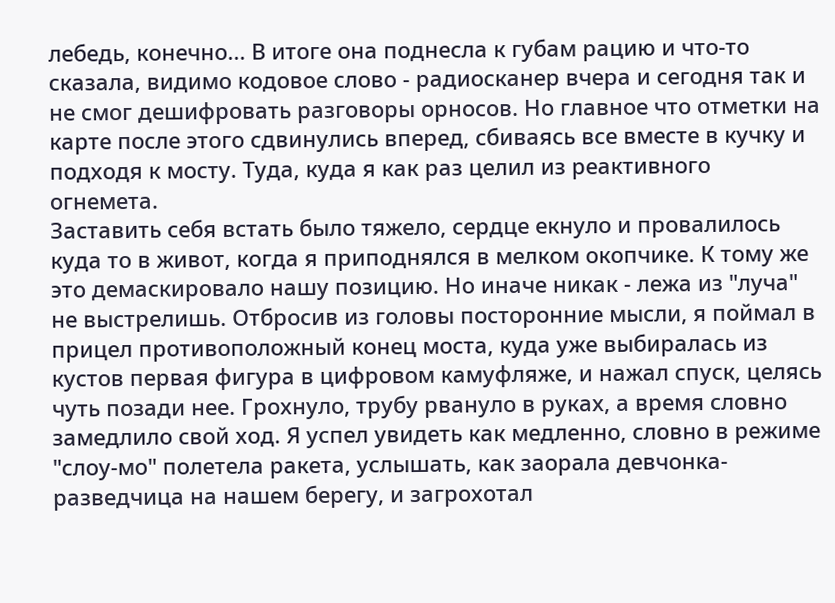лебедь, конечно... В итоге она поднесла к губам рацию и что-то сказала, видимо кодовое слово - радиосканер вчера и сегодня так и не смог дешифровать разговоры орносов. Но главное что отметки на карте после этого сдвинулись вперед, сбиваясь все вместе в кучку и подходя к мосту. Туда, куда я как раз целил из реактивного огнемета.
Заставить себя встать было тяжело, сердце екнуло и провалилось куда то в живот, когда я приподнялся в мелком окопчике. К тому же это демаскировало нашу позицию. Но иначе никак - лежа из "луча" не выстрелишь. Отбросив из головы посторонние мысли, я поймал в прицел противоположный конец моста, куда уже выбиралась из кустов первая фигура в цифровом камуфляже, и нажал спуск, целясь чуть позади нее. Грохнуло, трубу рвануло в руках, а время словно замедлило свой ход. Я успел увидеть как медленно, словно в режиме "слоу-мо" полетела ракета, услышать, как заорала девчонка-разведчица на нашем берегу, и загрохотал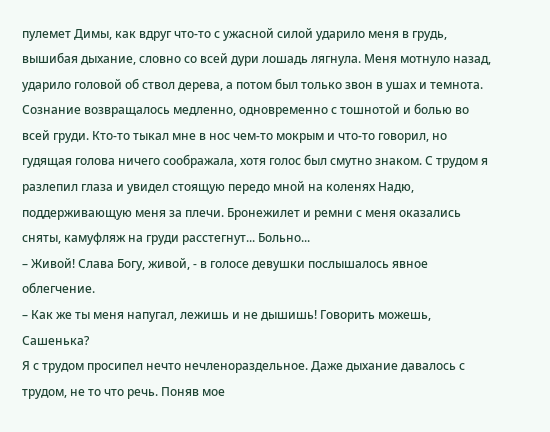пулемет Димы, как вдруг что-то с ужасной силой ударило меня в грудь, вышибая дыхание, словно со всей дури лошадь лягнула. Меня мотнуло назад, ударило головой об ствол дерева, а потом был только звон в ушах и темнота.
Сознание возвращалось медленно, одновременно с тошнотой и болью во всей груди. Кто-то тыкал мне в нос чем-то мокрым и что-то говорил, но гудящая голова ничего соображала, хотя голос был смутно знаком. С трудом я разлепил глаза и увидел стоящую передо мной на коленях Надю, поддерживающую меня за плечи. Бронежилет и ремни с меня оказались сняты, камуфляж на груди расстегнут... Больно...
– Живой! Слава Богу, живой, - в голосе девушки послышалось явное облегчение.
– Как же ты меня напугал, лежишь и не дышишь! Говорить можешь, Сашенька?
Я с трудом просипел нечто нечленораздельное. Даже дыхание давалось с трудом, не то что речь. Поняв мое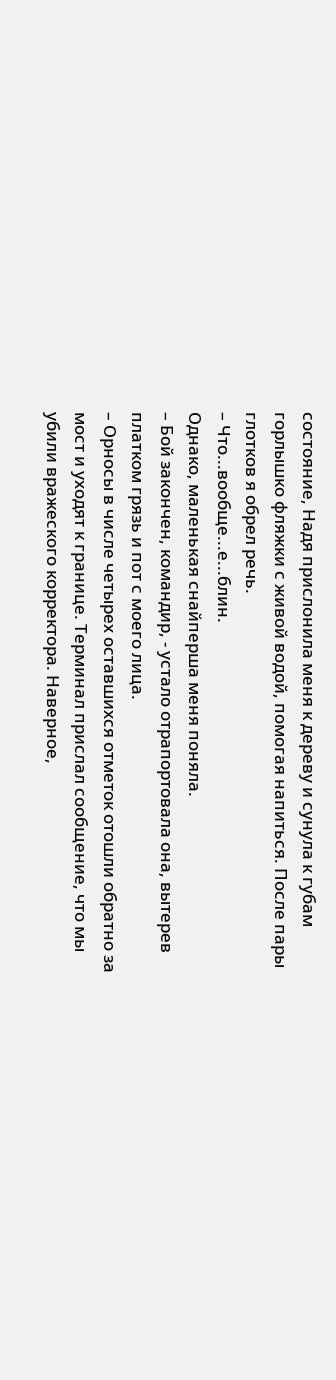состояние, Надя прислонила меня к дереву и сунула к губам горлышко фляжки с живой водой, помогая напиться. После пары глотков я обрел речь.
– Что...вообще...е...блин.
Однако, маленькая снайперша меня поняла.
– Бой закончен, командир, - устало отрапортовала она, вытерев платком грязь и пот с моего лица.
– Орносы в числе четырех оставшихся отметок отошли обратно за мост и уходят к границе. Терминал прислал сообщение, что мы убили вражеского корректора. Наверное,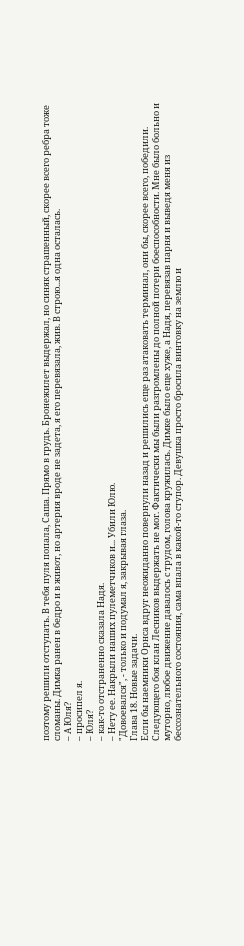поэтому решили отступать. В тебя пуля попала, Саша. Прямо в грудь. Бронежилет выдержал, но синяк страшенный, скорее всего ребра тоже сломаны. Димка ранен в бедро и в живот, но артерия вроде не задета, я его перевязала, жив. В строю...я одна осталась.
– А Юля?
– просипел я.
– Юля?
– как-то отстраненно сказала Надя.
– Нету ее. Накрыли наших пулеметчиков и... Убили Юлю.
"Довоевался", - только и подумал я, закрывая глаза.
Глава 18. Новые задачи.
Если бы наемники Орнса вдруг неожиданно повернули назад и решились еще раз атаковать терминал, они бы, скорее всего, победили. Следующего боя клан Лесников выдержать не мог. Фактически мы были разгромлены до полной потери боеспособности. Мне было больно и муторно, любое движение давалось с трудом, голова кружилась. Димке было еще хуже, а Надя, перевязав парня и выведя меня из бессознательного состояния, сама впала в какой-то ступор. Девушка просто бросила винтовку на землю и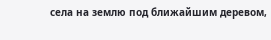села на землю под ближайшим деревом,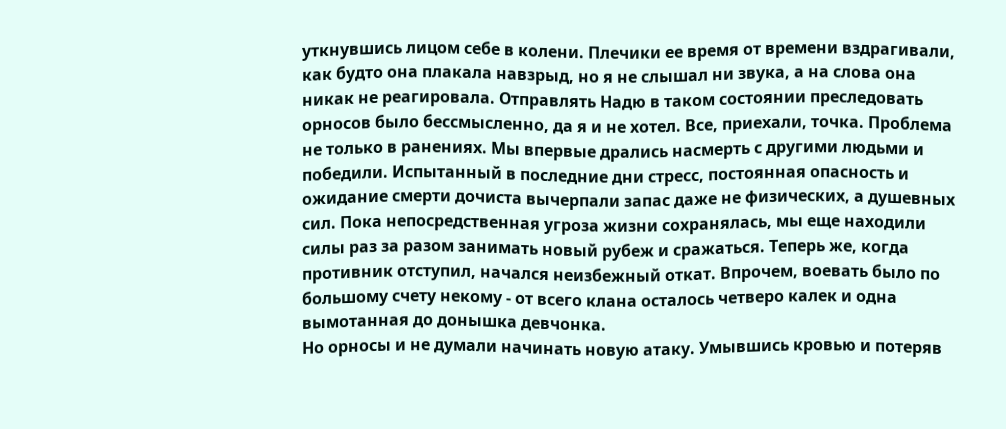уткнувшись лицом себе в колени. Плечики ее время от времени вздрагивали, как будто она плакала навзрыд, но я не слышал ни звука, а на слова она никак не реагировала. Отправлять Надю в таком состоянии преследовать орносов было бессмысленно, да я и не хотел. Все, приехали, точка. Проблема не только в ранениях. Мы впервые дрались насмерть с другими людьми и победили. Испытанный в последние дни стресс, постоянная опасность и ожидание смерти дочиста вычерпали запас даже не физических, а душевных сил. Пока непосредственная угроза жизни сохранялась, мы еще находили силы раз за разом занимать новый рубеж и сражаться. Теперь же, когда противник отступил, начался неизбежный откат. Впрочем, воевать было по большому счету некому - от всего клана осталось четверо калек и одна вымотанная до донышка девчонка.
Но орносы и не думали начинать новую атаку. Умывшись кровью и потеряв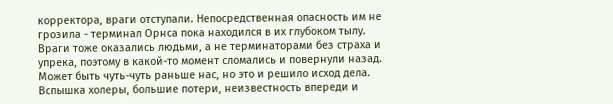корректора, враги отступали. Непосредственная опасность им не грозила - терминал Орнса пока находился в их глубоком тылу. Враги тоже оказались людьми, а не терминаторами без страха и упрека, поэтому в какой-то момент сломались и повернули назад. Может быть чуть-чуть раньше нас, но это и решило исход дела. Вспышка холеры, большие потери, неизвестность впереди и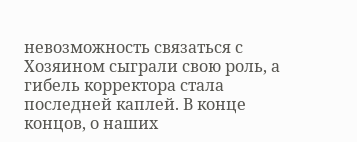невозможность связаться с Хозяином сыграли свою роль, а гибель корректора стала последней каплей. В конце концов, о наших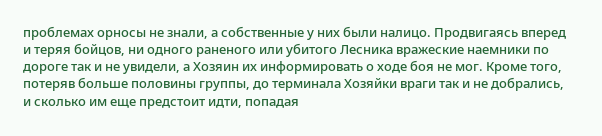проблемах орносы не знали, а собственные у них были налицо. Продвигаясь вперед и теряя бойцов, ни одного раненого или убитого Лесника вражеские наемники по дороге так и не увидели, а Хозяин их информировать о ходе боя не мог. Кроме того, потеряв больше половины группы, до терминала Хозяйки враги так и не добрались, и сколько им еще предстоит идти, попадая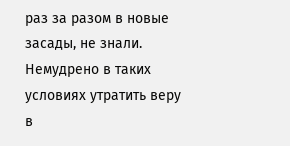раз за разом в новые засады, не знали. Немудрено в таких условиях утратить веру в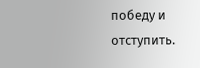победу и отступить.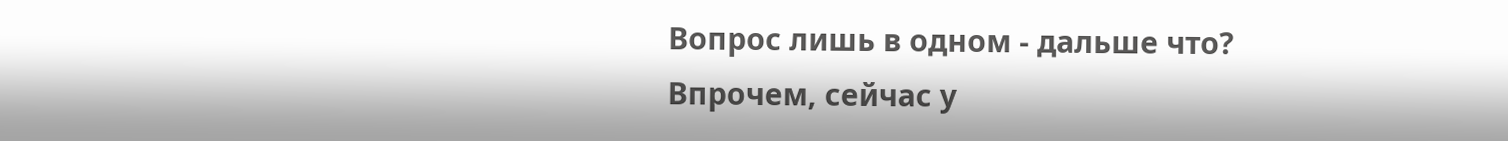Вопрос лишь в одном - дальше что? Впрочем, сейчас у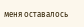меня оставалось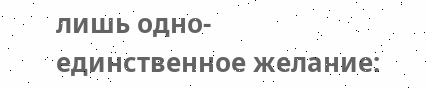лишь одно-единственное желание: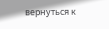вернуться к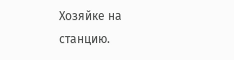Хозяйке на станцию.